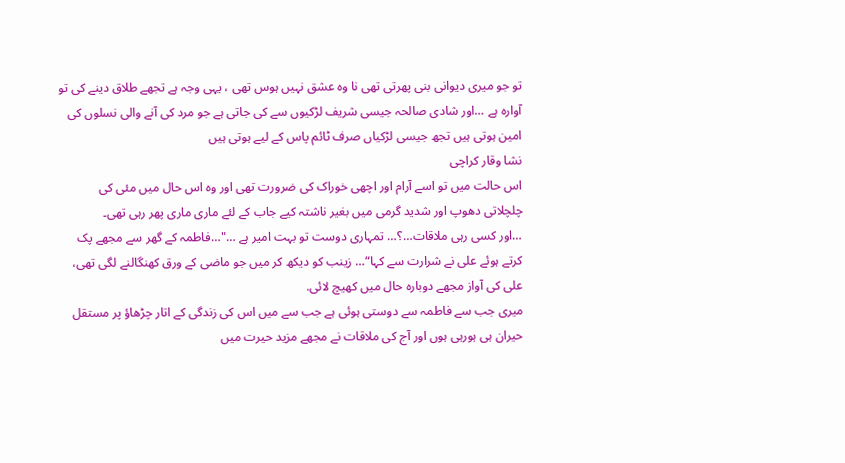تو جو میری دیوانی بنی پھرتی تھی نا وہ عشق نہیں ہوس تھی ، یہی وجہ ہے تجھے طلاق دینے کی تو آوارہ ہے …اور شادی صالحہ جیسی شریف لڑکیوں سے کی جاتی ہے جو مرد کی آنے والی نسلوں کی امین ہوتی ہیں تجھ جیسی لڑکیاں صرف ٹائم پاس کے لیے ہوتی ہیں
نشا وقار کراچی
اس حالت میں تو اسے آرام اور اچھی خوراک کی ضرورت تھی اور وہ اس حال میں مئی کی چلچلاتی دھوپ اور شدید گرمی میں بغیر ناشتہ کیے جاب کے لئے ماری ماری پھر رہی تھی۔
…اور کسی رہی ملاقات…؟… تمہاری دوست تو بہت امیر ہے …"…فاطمہ کے گھر سے مجھے پک کرتے ہوئے علی نے شرارت سے کہا“… زینب کو دیکھ کر میں جو ماضی کے ورق کھنگالنے لگی تھی، علی کی آواز مجھے دوبارہ حال میں کھیچ لائی.
میری جب سے فاطمہ سے دوستی ہوئی ہے جب سے میں اس کی زندگی کے اتار چڑھاؤ پر مستقل حیران ہی ہورہی ہوں اور آج کی ملاقات نے مجھے مزید حیرت میں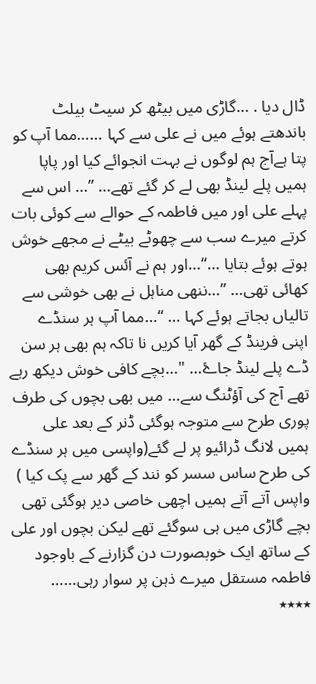ڈال دیا . …گاڑی میں بیٹھ کر سیٹ بیلٹ باندھتے ہوئے میں نے علی سے کہا ……مما آپ کو پتا ہےآج ہم لوگوں نے بہت انجوائے کیا اور پاپا ہمیں پلے لینڈ بھی لے کر گئے تھے… ”… اس سے پہلے علی اور میں فاطمہ کے حوالے سے کوئی بات کرتے میرے سب سے چھوٹے بیٹے نے مجھے خوش ہوتے ہوئے بتایا …“…اور ہم نے آئس کریم بھی کھائی تھی… ”…ننھی مناہل نے بھی خوشی سے تالیاں بجاتے ہوئے کہا … “…مما آپ ہر سنڈے اپنی فرینڈ کے گھر آیا کریں نا تاکہ ہم بھی ہر سن ڈے پلے لینڈ جاۓ… "…بچے کافی خوش دیکھ رہے تھے آج کی آؤٹنگ سے… میں بھی بچوں کی طرف پوری طرح سے متوجہ ہوگئی ڈنر کے بعد علی ہمیں لانگ ڈرائیو پر لے گئے(واپسی میں ہر سنڈے کی طرح ساس سسر کو نند کے گھر سے پک کیا ) واپس آتے آتے ہمیں اچھی خاصی دیر ہوگئی تھی بچے گاڑی میں ہی سوگئے تھے لیکن بچوں اور علی کے ساتھ ایک خوبصورت دن گزارنے کے باوجود فاطمہ مستقل میرے ذہن پر سوار رہی……
٭٭٭٭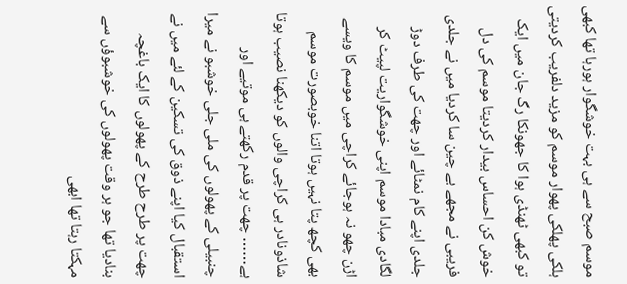موسم صبح سے ہی بہت خوشگوار ہورہا تھا کبھی ہلکی پھلکی پھوار موسم کو مزید دلفریب کردیتی تو کبھی ٹھنڈی ہوا کا جھونکا رگ جان میں ایک خوش کن احساس بیدار کردیتا موسم کی دل فریبی نے مجھے بے چین سا کردیا میں نے جلدی جلدی اپنے کام نمٹائے اور چھت کی طرف دوڑ لگادی مبادا موسم اپنی خوشگواریت لپیٹ کر اڑن چھو نہ ہوجائے کراچی میں موسم کا ویسے بھی کچھ پتا نہیں ہوتا اتنا خوبصورت موسم شاذونادر ہی کراچی والوں کو دیکھنا نصیب ہوتا ہے…… چھت پر قدم رکھتے ہی موتیے اور چنبیلی کے پھولوں کی ملی جلی خوشبو نے میرا استقبال کیا اپنے ذوق کی تسکین کے لئے میں نے چھت پر طرح طرح کے پھولوں کا ایک باغچہ بنادیا تھا جو ہر وقت پھولوں کی خوشبوؤں سے مہکتا رہتا تھا ابھی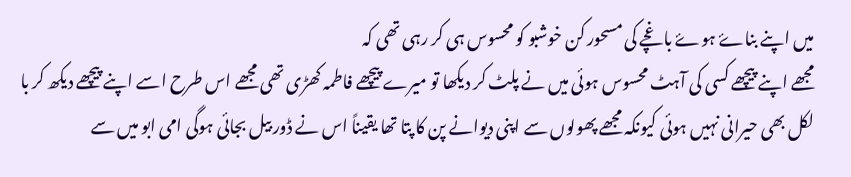میں اپنے بناۓ ہوۓ باغچے کی مسحور کن خوشبو کو محسوس ہی کر رہی تھی کہ
مجھے اپنے پیچھے کسی کی آہٹ محسوس ہوئی میں نے پلٹ کر دیکھا تو میرے پیچھے فاطمہ کھڑی تھی مجھے اس طرح اسے اپنے پیچھے دیکھ کر با لکل بھی حیرانی نہیں ہوئی کیونکہ مجھے پھولوں سے اپنی دیوانے پن کا پتا تھا یقیناً اس نے ڈور بیل بجائی ہوگی امی ابو میں سے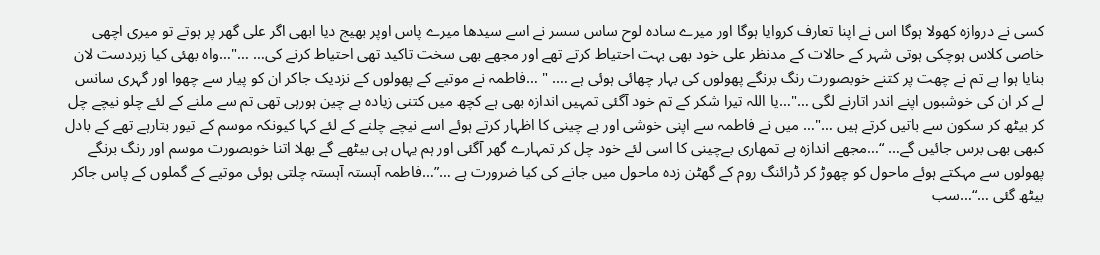کسی نے دروازہ کھولا ہوگا اس نے اپنا تعارف کروایا ہوگا اور میرے سادہ لوح ساس سسر نے اسے سیدھا میرے پاس اوپر بھیج دیا ابھی اگر علی گھر پر ہوتے تو میری اچھی خاصی کلاس ہوچکی ہوتی شہر کے حالات کے مدنظر علی خود بھی بہت احتیاط کرتے تھے اور مجھے بھی سخت تاکید تھی احتیاط کرنے کی… …"…واہ بھئی کیا زبردست لان بنایا ہوا ہے تم نے چھت پر کتنے خوبصورت رنگ برنگے پھولوں کی بہار چھائی ہوئی ہے …. " …فاطمہ نے موتیے کے پھولوں کے نزدیک جاکر ان کو پیار سے چھوا اور گہری سانس لے کر ان کی خوشبوں اپنے اندر اتارنے لگی …"…یا اللہ تیرا شکر کے تم خود آگئی تمہیں اندازہ بھی ہے کچھ میں کتنی زیادہ بے چین ہورہی تھی تم سے ملنے کے لئے چلو نیچے چل کر بیٹھ کر سکون سے باتیں کرتے ہیں …"… میں نے فاطمہ سے اپنی خوشی اور بے چینی کا اظہار کرتے ہوئے اسے نیچے چلنے کے لئے کہا کیونکہ موسم کے تیور بتارہے تھے کے بادل کبھی بھی برس جائیں گے… “…مجھے اندازہ ہے تمھاری بےچینی کا اسی لئے خود چل کر تمہارے گھر آگئی اور ہم یہاں ہی بیٹھے گے بھلا اتنا خوبصورت موسم اور رنگ برنگے پھولوں سے مہکتے ہوئے ماحول کو چھوڑ کر ڈرائنگ روم کے گھٹن زدہ ماحول میں جانے کی کیا ضرورت ہے …”…فاطمہ آہستہ آہستہ چلتی ہوئی موتیے کے گملوں کے پاس جاکر بیٹھ گئی …“…سب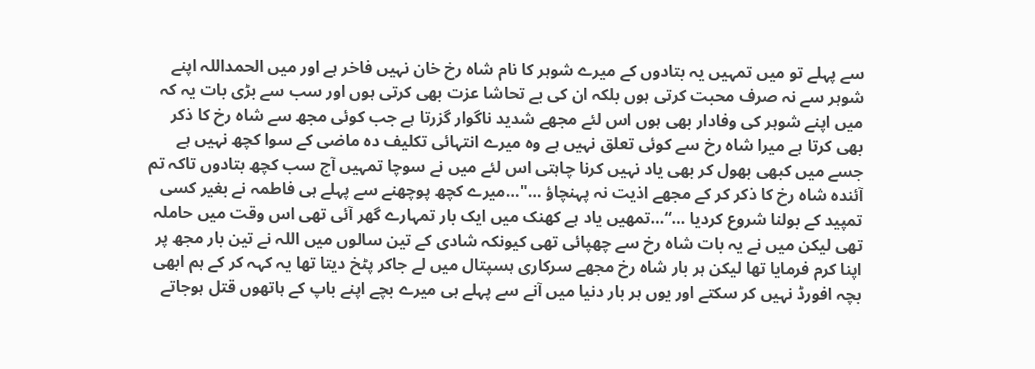سے پہلے تو میں تمہیں یہ بتادوں کے میرے شوہر کا نام شاہ رخ خان نہیں فاخر ہے اور میں الحمداللہ اپنے شوہر سے نہ صرف محبت کرتی ہوں بلکہ ان کی بے تحاشا عزت بھی کرتی ہوں اور سب سے بڑی بات یہ کہ میں اپنے شوہر کی وفادار بھی ہوں اس لئے مجھے شدید ناگوار گزرتا ہے جب کوئی مجھ سے شاہ رخ کا ذکر بھی کرتا ہے میرا شاہ رخ سے کوئی تعلق نہیں ہے وہ میرے انتہائی تکلیف دہ ماضی کے سوا کچھ نہیں ہے جسے میں کبھی بھول کر بھی یاد نہیں کرنا چاہتی اس لئے میں نے سوچا تمہیں آج سب کچھ بتادوں تاکہ تم آئندہ شاہ رخ کا ذکر کر کے مجھے اذیت نہ پہنچاؤ …"…میرے کچھ پوچھنے سے پہلے ہی فاطمہ نے بغیر کسی تمپید کے بولنا شروع کردیا …“…تمھیں یاد ہے کھنک میں ایک بار تمہارے گھر آئی تھی اس وقت میں حاملہ تھی لیکن میں نے یہ بات شاہ رخ سے چھپائی تھی کیونکہ شادی کے تین سالوں میں اللہ نے تین بار مجھ پر اپنا کرم فرمایا تھا لیکن ہر بار شاہ رخ مجھے سرکاری ہسپتال میں لے جاکر پٹخ دیتا تھا یہ کہہ کر کے ہم ابھی بچہ افورڈ نہیں کر سکتے اور یوں ہر بار دنیا میں آنے سے پہلے ہی میرے بچے اپنے باپ کے ہاتھوں قتل ہوجاتے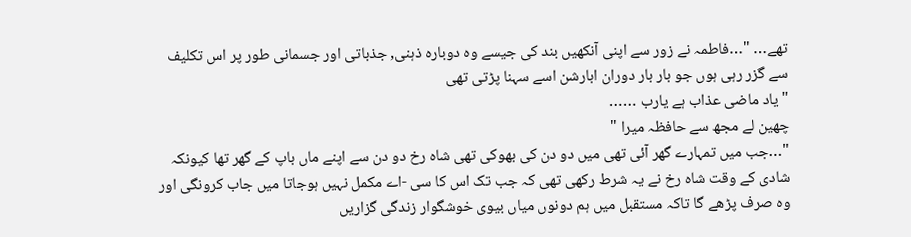تھے… "…فاطمہ نے زور سے اپنی آنکھیں بند کی جیسے وہ دوبارہ ذہنی, جذباتی اور جسمانی طور پر اس تکلیف سے گزر رہی ہوں جو بار بار دوران ابارشن اسے سہنا پڑتی تھی
"یاد ماضی عذاب ہے یارب ……
چھین لے مجھ سے حافظہ میرا "
"…جب میں تمہارے گھر آئی تھی میں دو دن کی بھوکی تھی شاہ رخ دو دن سے اپنے ماں باپ کے گھر تھا کیونکہ شادی کے وقت شاہ رخ نے یہ شرط رکھی تھی کہ جب تک اس کا سی -اے مکمل نہیں ہوجاتا میں جاب کرونگی اور وہ صرف پڑھے گا تاکہ مستقبل میں ہم دونوں میاں بیوی خوشگوار زندگی گزاریں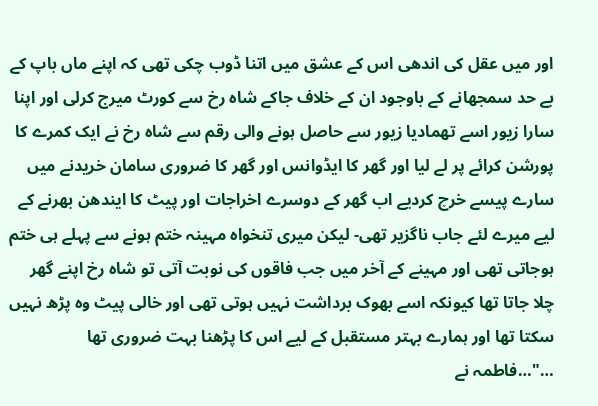اور میں عقل کی اندھی اس کے عشق میں اتنا ڈوب چکی تھی کہ اپنے ماں باپ کے بے حد سمجھانے کے باوجود ان کے خلاف جاکے شاہ رخ سے کورٹ میرج کرلی اور اپنا سارا زیور اسے تھمادیا زیور سے حاصل ہونے والی رقم سے شاہ رخ نے ایک کمرے کا پورشن کرائے پر لے لیا اور گھر کا ایڈوانس اور گھر کا ضروری سامان خریدنے میں سارے پیسے خرچ کردیے اب گھر کے دوسرے اخراجات اور پیٹ کا ایندھن بھرنے کے لیے میرے لئے جاب ناگزیر تھی- لیکن میری تنخواہ مہینہ ختم ہونے سے پہلے ہی ختم ہوجاتی تھی اور مہینے کے آخر میں جب فاقوں کی نوبت آتی تو شاہ رخ اپنے گھر چلا جاتا تھا کیونکہ اسے بھوک برداشت نہیں ہوتی تھی اور خالی پیٹ وہ پڑھ نہیں سکتا تھا اور ہمارے بہتر مستقبل کے لیے اس کا پڑھنا بہت ضروری تھا …"…فاطمہ نے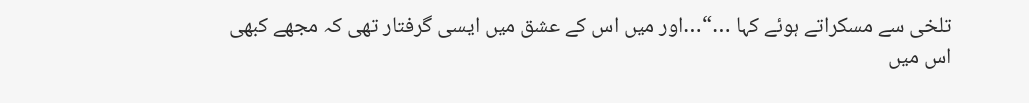تلخی سے مسکراتے ہوئے کہا …“…اور میں اس کے عشق میں ایسی گرفتار تھی کہ مجھے کبھی اس میں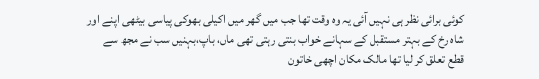کوئی برائی نظر ہی نہیں آئی یہ وہ وقت تھا جب میں گھر میں اکیلی بھوکی پیاسی بیٹھی اپنے اور شاہ رخ کے بہتر مستقبل کے سہانے خواب بنتی رہتی تھی ماں، باپ،بہنیں سب نے مجھ سے قطع تعلق کر لیا تھا مالک مکان اچھی خاتون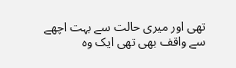تھی اور میری حالت سے بہت اچھے سے واقف بھی تھی ایک وہ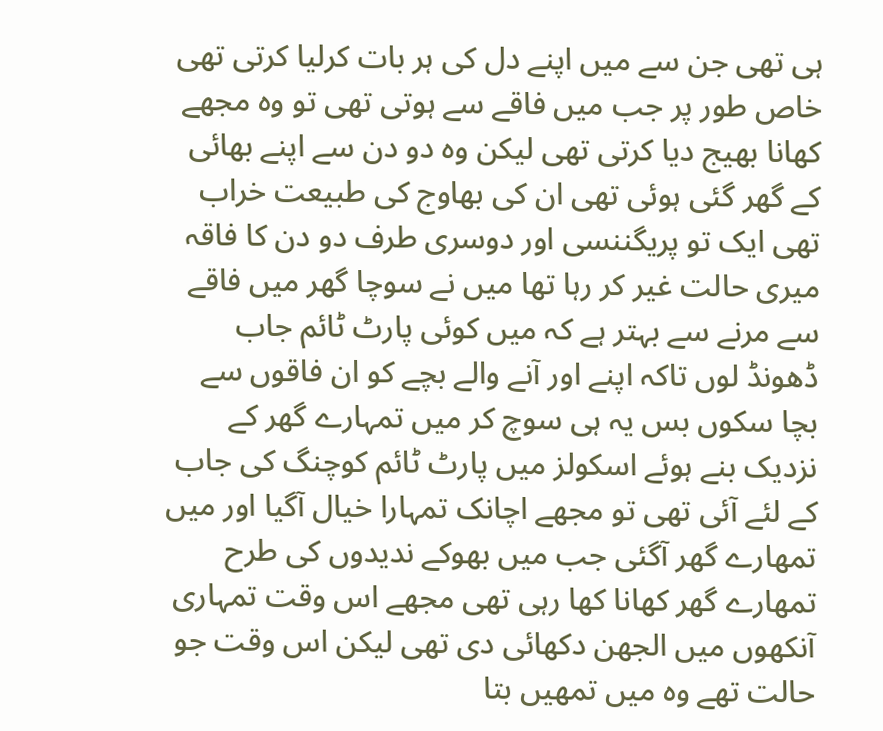ہی تھی جن سے میں اپنے دل کی ہر بات کرلیا کرتی تھی خاص طور پر جب میں فاقے سے ہوتی تھی تو وہ مجھے کھانا بھیج دیا کرتی تھی لیکن وہ دو دن سے اپنے بھائی کے گھر گئی ہوئی تھی ان کی بھاوج کی طبیعت خراب تھی ایک تو پریگننسی اور دوسری طرف دو دن کا فاقہ میری حالت غیر کر رہا تھا میں نے سوچا گھر میں فاقے سے مرنے سے بہتر ہے کہ میں کوئی پارٹ ٹائم جاب ڈھونڈ لوں تاکہ اپنے اور آنے والے بچے کو ان فاقوں سے بچا سکوں بس یہ ہی سوچ کر میں تمہارے گھر کے نزدیک بنے ہوئے اسکولز میں پارٹ ٹائم کوچنگ کی جاب کے لئے آئی تھی تو مجھے اچانک تمہارا خیال آگیا اور میں تمھارے گھر آگئی جب میں بھوکے ندیدوں کی طرح تمھارے گھر کھانا کھا رہی تھی مجھے اس وقت تمہاری آنکھوں میں الجھن دکھائی دی تھی لیکن اس وقت جو حالت تھے وہ میں تمھیں بتا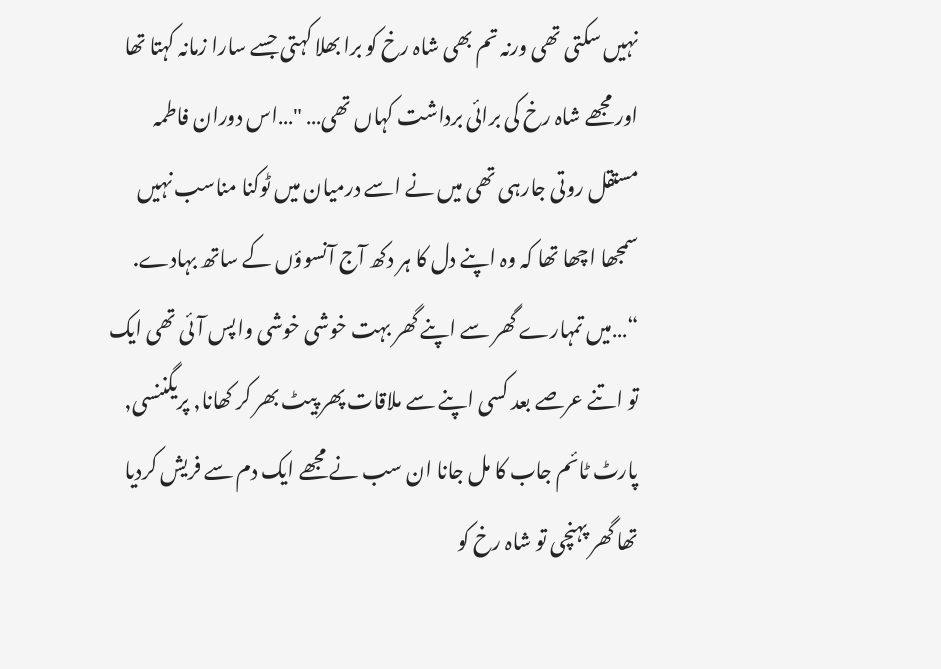نہیں سکتی تھی ورنہ تم بھی شاہ رخ کو برا بھلا کہتی جسے سارا زمانہ کہتا تھا اور مجھے شاہ رخ کی برائی برداشت کہاں تھی… "…اس دوران فاطمہ مستقل روتی جارہی تھی میں نے اسے درمیان میں ٹوکنا مناسب نہیں سمجھا اچھا تھا کہ وہ اپنے دل کا ہر دکھ آج آنسوؤں کے ساتھ بہادے.
“…میں تمہارے گھر سے اپنے گھر بہت خوشی خوشی واپس آئی تھی ایک تو اتنے عرصے بعد کسی اپنے سے ملاقات پھر پیٹ بھر کر کھانا, پریگننسی, پارٹ ٹائم جاب کا مل جانا ان سب نے مجھے ایک دم سے فریش کردیا تھا گھر پہنچی تو شاہ رخ کو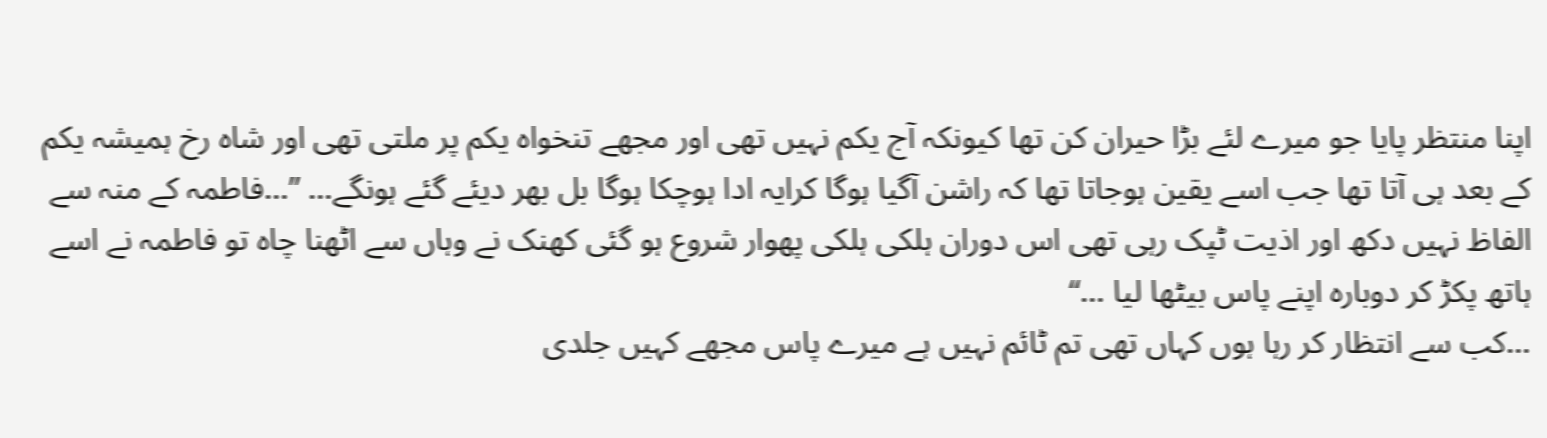اپنا منتظر پایا جو میرے لئے بڑا حیران کن تھا کیونکہ آج یکم نہیں تھی اور مجھے تنخواہ یکم پر ملتی تھی اور شاہ رخ ہمیشہ یکم کے بعد ہی آتا تھا جب اسے یقین ہوجاتا تھا کہ راشن آگیا ہوگا کرایہ ادا ہوچکا ہوگا بل بھر دیئے گئے ہونگے… ”…فاطمہ کے منہ سے الفاظ نہیں دکھ اور اذیت ٹپک رہی تھی اس دوران ہلکی ہلکی پھوار شروع ہو گئی کھنک نے وہاں سے اٹھنا چاہ تو فاطمہ نے اسے ہاتھ پکڑ کر دوبارہ اپنے پاس بیٹھا لیا …“
…کب سے انتظار کر رہا ہوں کہاں تھی تم ٹائم نہیں ہے میرے پاس مجھے کہیں جلدی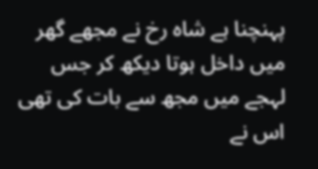پہنچنا ہے شاہ رخ نے مجھے گھر میں داخل ہوتا دیکھ کر جس لہجے میں مجھ سے بات کی تھی اس نے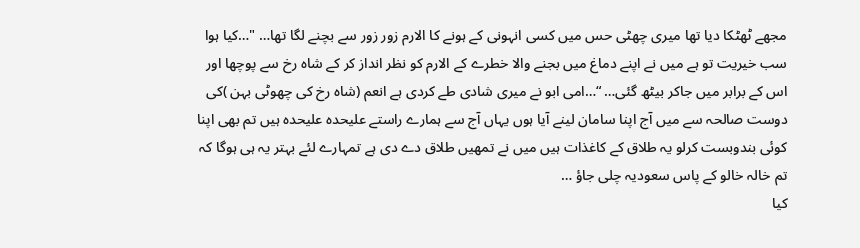مجھے ٹھٹکا دیا تھا میری چھٹی حس میں کسی انہونی کے ہونے کا الارم زور زور سے بچنے لگا تھا… "…کیا ہوا سب خیریت تو ہے میں نے اپنے دماغ میں بجنے والا خطرے کے الارم کو نظر انداز کر کے شاہ رخ سے پوچھا اور اس کے برابر میں جاکر بیٹھ گئی… “…امی ابو نے میری شادی طے کردی ہے انعم (شاہ رخ کی چھوٹی بہن )کی دوست صالحہ سے میں آج اپنا سامان لینے آیا ہوں یہاں آج سے ہمارے راستے علیحدہ علیحدہ ہیں تم بھی اپنا کوئی بندوبست کرلو یہ طلاق کے کاغذات ہیں میں نے تمھیں طلاق دے دی ہے تمہارے لئے بہتر یہ ہی ہوگا کہ تم خالہ خالو کے پاس سعودیہ چلی جاؤ …
کیا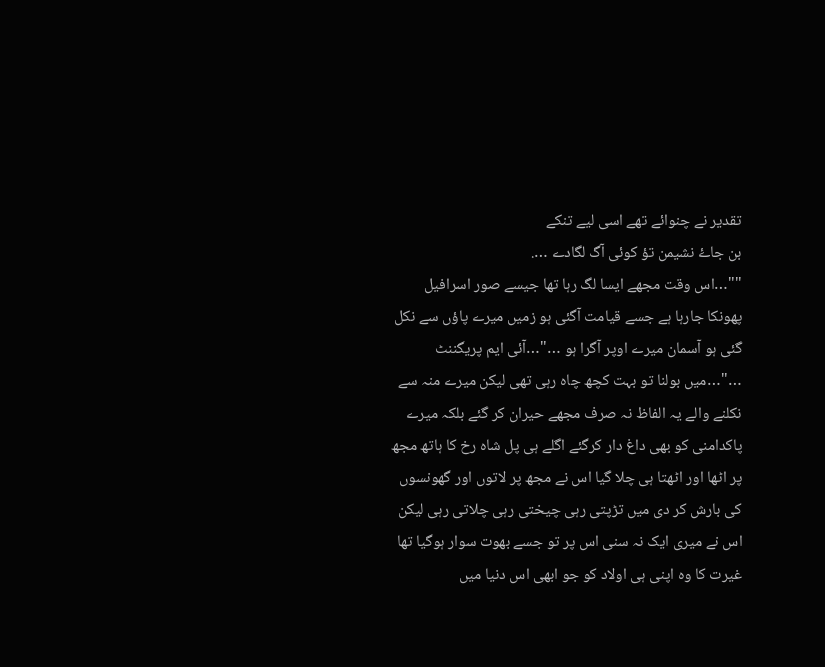تقدیر نے چنوائے تھے اسی لیے تنکے
بن جاۓ نشیمن تؤ کوئی آگ لگادے ….
""…اس وقت مجھے ایسا لگ رہا تھا جیسے صور اسرافیل پھونکا جارہا ہے جسے قیامت آگئی ہو زمیں میرے پاؤں سے نکل گئی ہو آسمان میرے اوپر آگرا ہو …"…آئی ایم پریگننٹ …"…میں بولنا تو بہت کچھ چاہ رہی تھی لیکن میرے منہ سے نکلنے والے یہ الفاظ نہ صرف مجھے حیران کر گئے بلکہ میرے پاکدامنی کو بھی داغ دار کرگئے اگلے ہی پل شاہ رخ کا ہاتھ مجھ پر اٹھا اور اٹھتا ہی چلا گیا اس نے مجھ پر لاتوں اور گھونسوں کی بارش کر دی میں تڑپتی رہی چیختی رہی چلاتی رہی لیکن اس نے میری ایک نہ سنی اس پر تو جسے بھوت سوار ہوگیا تھا غیرت کا وہ اپنی ہی اولاد کو جو ابھی اس دنیا میں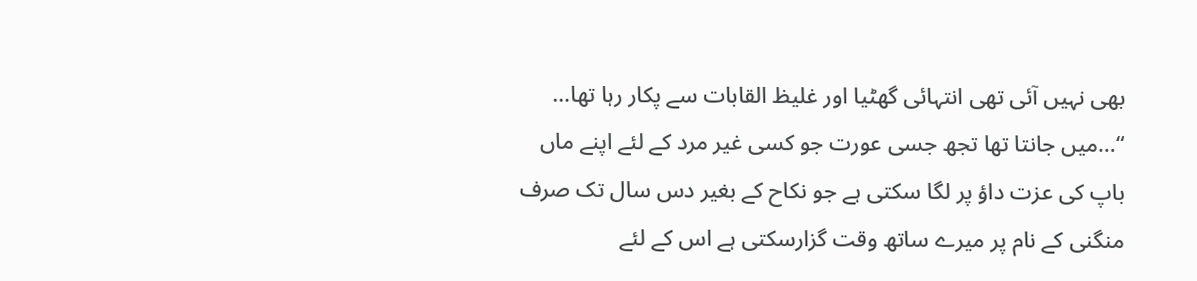بھی نہیں آئی تھی انتہائی گھٹیا اور غلیظ القابات سے پکار رہا تھا… “…میں جانتا تھا تجھ جسی عورت جو کسی غیر مرد کے لئے اپنے ماں باپ کی عزت داؤ پر لگا سکتی ہے جو نکاح کے بغیر دس سال تک صرف منگنی کے نام پر میرے ساتھ وقت گزارسکتی ہے اس کے لئے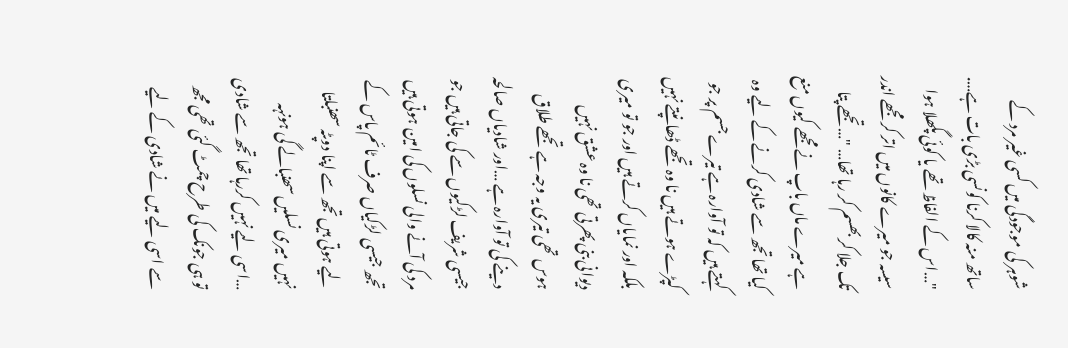شوہر کی موجودگی میں کسی غیر مرد کے ساتھ منہ کالا کرنا کونسی بڑی بات ہے…. "…اس کے الفاظ تھے یا کوئی پگھلا ہوا سیسہ جو میرے کانوں میں اتر کر مجھے اندر تک جلا کر بھسم کر رہا تھا… "…تجھے پتا ہے میرے ماں باپ نے مجھے کیوں منع کیا تھا تجھ سے شادی کرنے کے لیے وہ کہتے ہیں کہ تو آوارہ ہے تیرے جسم پر جو کپڑے ہوتے ہیں نا وہ تجھے ڈھانپتے نہیں بلکہ اور نمایاں کرتے ہیں اور جو تو میری دیوانی بنی پھرتی تھی نا وہ عشق نہیں ہوس تھی تیری یہ وجہ ہے تجھے طلاق دینے کی تو آوارہ ہے …اور شادیاں صالحہ جیسی شریف لڑکیوں سے کی جاتی ہیں جو مرد کی آنے والی نسلوں کی امین ہوتی ہیں تجھ جیسی لڑکیاں صرف ٹائم پاس کے لیے ہوتی ہیں تجھ سے اپنا دوپٹہ سھنبلتا نہیں میری نسلیں سھنبالے گی ہونہہ …اسی لیے نہیں کررہا تھا تجھ سے شادی تو ہی جونک کی طرح چمٹ گئی تھی مجھ سے اسی لیے میں نے شادی کے لیے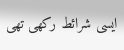ایسی شرائط رکھی تھی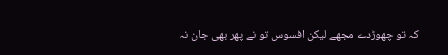کہ تو چھوڑدے مجھے لیکن افسوس تو نے پھر بھی جان نہ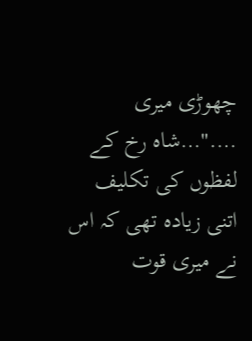چھوڑی میری …."…شاہ رخ کے لفظوں کی تکلیف اتنی زیادہ تھی کہ اس نے میری قوت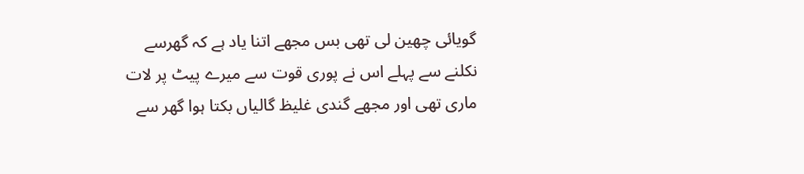گویائی چھین لی تھی بس مجھے اتنا یاد ہے کہ گھرسے نکلنے سے پہلے اس نے پوری قوت سے میرے پیٹ پر لات ماری تھی اور مجھے گندی غلیظ گالیاں بکتا ہوا گھر سے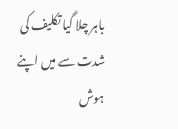باہر چلا گیا تکلیف کی شدت سے میں اپنے ہوش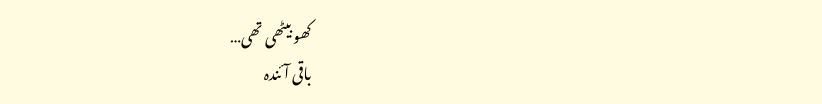کھو بیٹھی تھی…
باقی آئندہ